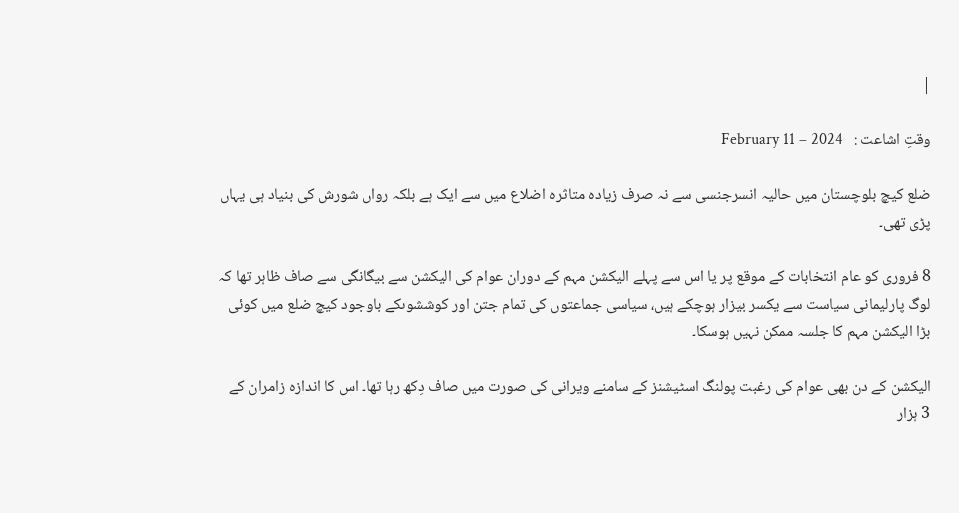|

وقتِ اشاعت :   February 11 – 2024

ضلع کیچ بلوچستان میں حالیہ انسرجنسی سے نہ صرف زیادہ متاثرہ اضلاع میں سے ایک ہے بلکہ رواں شورش کی بنیاد ہی یہاں پڑی تھی۔

8 فروری کو عام انتخابات کے موقع پر یا اس سے پہلے الیکشن مہم کے دوران عوام کی الیکشن سے بیگانگی سے صاف ظاہر تھا کہ لوگ پارلیمانی سیاست سے یکسر بیزار ہوچکے ہیں، سیاسی جماعتوں کی تمام جتن اور کوششوںکے باوجود کیچ ضلع میں کوئی بڑا الیکشن مہم کا جلسہ ممکن نہیں ہوسکا۔

الیکشن کے دن بھی عوام کی رغبت پولنگ اسٹیشنز کے سامنے ویرانی کی صورت میں صاف دِکھ رہا تھا۔ اس کا اندازہ زامران کے 3 ہزار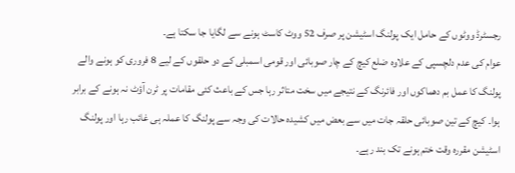رجسٹرڈ ووٹوں کے حامل ایک پولنگ اسٹیشن پر صرف 52 ووٹ کاسٹ ہونے سے لگایا جا سکتا ہے۔
عوام کی عدم دلچسپی کے علاوہ ضلع کیچ کے چار صوبائی اور قومی اسمبلی کے دو حلقوں کے لیے 8 فروری کو ہونے والے پولنگ کا عمل بم دھماکوں اور فائرنگ کے نتیجے میں سخت متاثر رہا جس کے باعث کئی مقامات پر ٹرن آؤٹ نہ ہونے کے برابر ہوا۔ کیچ کے تین صوبائی حلقہ جات میں سے بعض میں کشیدہ حالات کی وجہ سے پولنگ کا عملہ ہی غائب رہا اور پولنگ اسٹیشن مقررہ وقت ختم ہونے تک بند رہے۔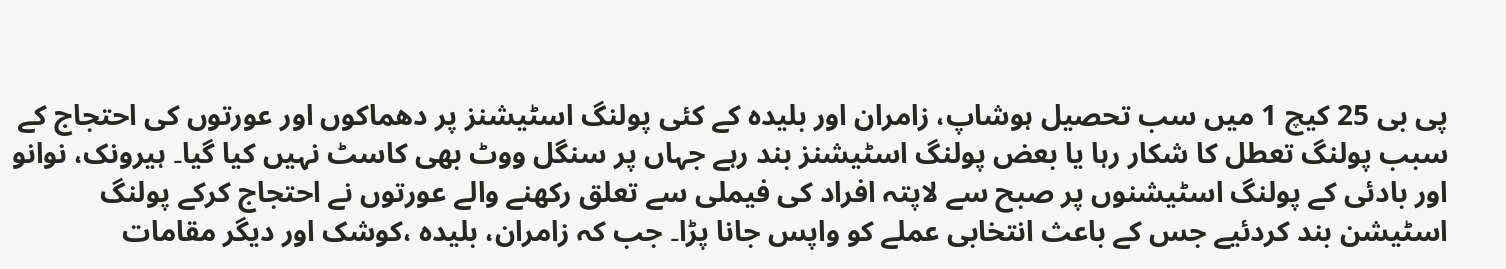پی بی 25 کیچ 1 میں سب تحصیل ہوشاپ، زامران اور بلیدہ کے کئی پولنگ اسٹیشنز پر دھماکوں اور عورتوں کی احتجاج کے سبب پولنگ تعطل کا شکار رہا یا بعض پولنگ اسٹیشنز بند رہے جہاں پر سنگل ووٹ بھی کاسٹ نہیں کیا گیا۔ ہیرونک، نوانو اور بادئی کے پولنگ اسٹیشنوں پر صبح سے لاپتہ افراد کی فیملی سے تعلق رکھنے والے عورتوں نے احتجاج کرکے پولنگ اسٹیشن بند کردئیے جس کے باعث انتخابی عملے کو واپس جانا پڑا۔ جب کہ زامران، بلیدہ ،کوشک اور دیگر مقامات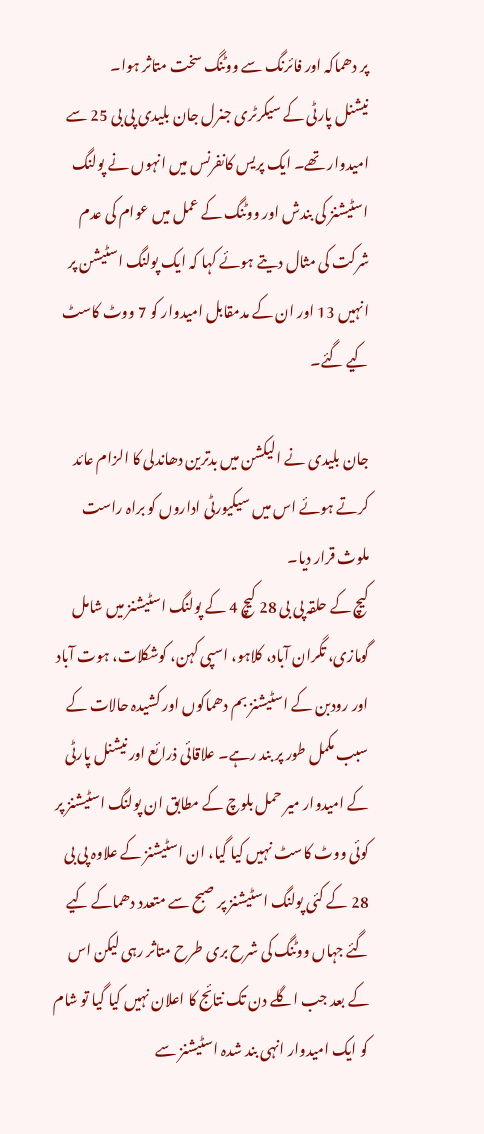پر دھماکہ اور فائرنگ سے ووٹنگ سخت متاثر ہوا۔
نیشنل پارٹی کے سیکرٹری جنرل جان بلیدی پی بی 25 سے امیدوار تھے۔ ایک پریس کانفرنس میں انہوں نے پولنگ اسٹیشنز کی بندش اور ووٹنگ کے عمل میں عوام کی عدم شرکت کی مثال دیتے ہوئے کہا کہ ایک پولنگ اسٹیشن پر انہیں 13 اور ان کے مدمقابل امیدوار کو 7 ووٹ کاسٹ کیے گئے۔

جان بلیدی نے الیکشن میں بدترین دھاندلی کا الزام عائد کرتے ہوئے اس میں سیکیورٹی اداروں کو براہ راست ملوث قرار دیا۔
کیچ کے حلقہ پی بی 28 کیچ 4 کے پولنگ اسٹیشنز میں شامل گومازی، تگران آباد، کلاہو، اسپی کہن، کوشکلات، ہوت آباد اور رودبن کے اسٹیشنز بم دھماکوں اور کشیدہ حالات کے سبب مکمل طور پر بند رہے۔ علاقائی ذرائع اور نیشنل پارٹی کے امیدوار میر حمل بلوچ کے مطابق ان پولنگ اسٹیشنز پر کوئی ووٹ کاسٹ نہیں کیا گیا، ان اسٹیشنز کے علاوہ پی بی 28 کے کئی پولنگ اسٹیشنز پر صبح سے متعدد دھماکے کیے گئے جہاں ووٹنگ کی شرح بری طرح متاثر رہی لیکن اس کے بعد جب اگلے دن تک نتائج کا اعلان نہیں کیا گیا تو شام کو ایک امیدوار انہی بند شدہ اسٹیشنز سے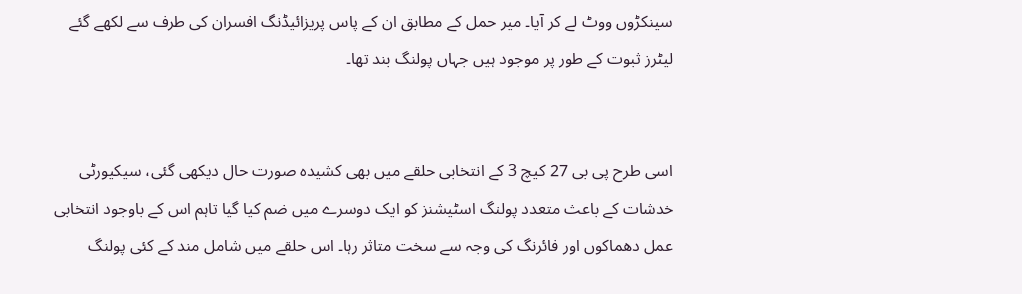سینکڑوں ووٹ لے کر آیا۔ میر حمل کے مطابق ان کے پاس پریزائیڈنگ افسران کی طرف سے لکھے گئے لیٹرز ثبوت کے طور پر موجود ہیں جہاں پولنگ بند تھا۔


اسی طرح پی بی 27 کیچ 3 کے انتخابی حلقے میں بھی کشیدہ صورت حال دیکھی گئی، سیکیورٹی خدشات کے باعث متعدد پولنگ اسٹیشنز کو ایک دوسرے میں ضم کیا گیا تاہم اس کے باوجود انتخابی عمل دھماکوں اور فائرنگ کی وجہ سے سخت متاثر رہا۔ اس حلقے میں شامل مند کے کئی پولنگ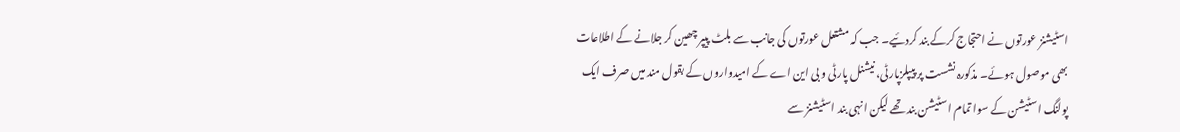اسٹیشنز عورتوں نے احتجاج کرکے بند کردئیے۔ جب کہ مشتعل عورتوں کی جانب سے بلٹ پیپر چھین کر جلانے کے اطلاعات بھی موصول ہوئے۔ مذکورہ نشست پر پیپلزپارٹی، نیشنل پارٹی و بی این اے کے امیدواروں کے بقول مند میں صرف ایک پولنگ اسٹیشن کے سوا تمام اسٹیشن بند تھے لیکن انہی بند اسٹیشنز سے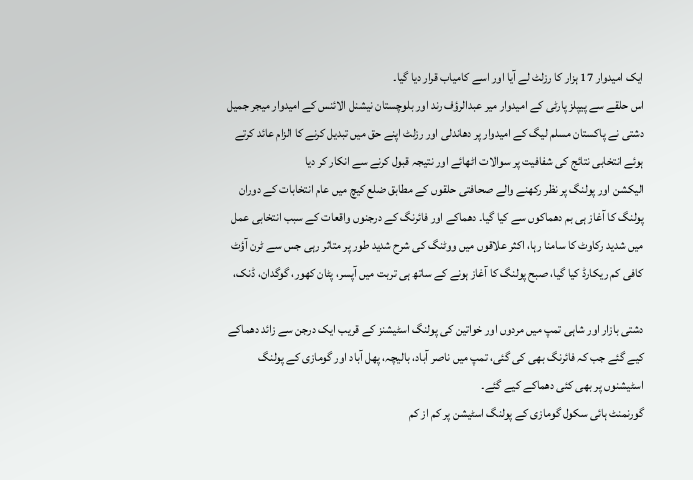ایک امیدوار 17 ہزار کا رزلٹ لے آیا اور اسے کامیاب قرار دیا گیا۔
اس حلقے سے پیپلز پارٹی کے امیدوار میر عبدالرؤف رند اور بلوچستان نیشنل الائنس کے امیدوار میجر جمیل دشتی نے پاکستان مسلم لیگ کے امیدوار پر دھاندلی اور رزلٹ اپنے حق میں تبدیل کرنے کا الزام عائد کرتے ہوئے انتخابی نتائج کی شفافیت پر سوالات اٹھائے اور نتیجہ قبول کرنے سے انکار کر دیا
الیکشن اور پولنگ پر نظر رکھنے والے صحافتی حلقوں کے مطابق ضلع کیچ میں عام انتخابات کے دوران پولنگ کا آغاز ہی بم دھماکوں سے کیا گیا۔ دھماکے اور فائرنگ کے درجنوں واقعات کے سبب انتخابی عمل میں شدید رکاوٹ کا سامنا رہا، اکثر علاقوں میں ووٹنگ کی شرح شدید طور پر متاثر رہی جس سے ٹرن آؤٹ کافی کم ریکارڈ کیا گیا، صبح پولنگ کا آغاز ہونے کے ساتھ ہی تربت میں آپسر، پٹان کھور، گوگدان، ڈنک،

دشتی بازار اور شاہی تمپ میں مردوں اور خواتین کی پولنگ اسٹیشنز کے قریب ایک درجن سے زائد دھماکے کیے گئے جب کہ فائرنگ بھی کی گئی، تمپ میں ناصر آباد، بالیچہ، پھل آباد اور گومازی کے پولنگ اسٹیشنوں پر بھی کئی دھماکے کیے گئے۔
گورنمنٹ ہائی سکول گومازی کے پولنگ اسٹیشن پر کم از کم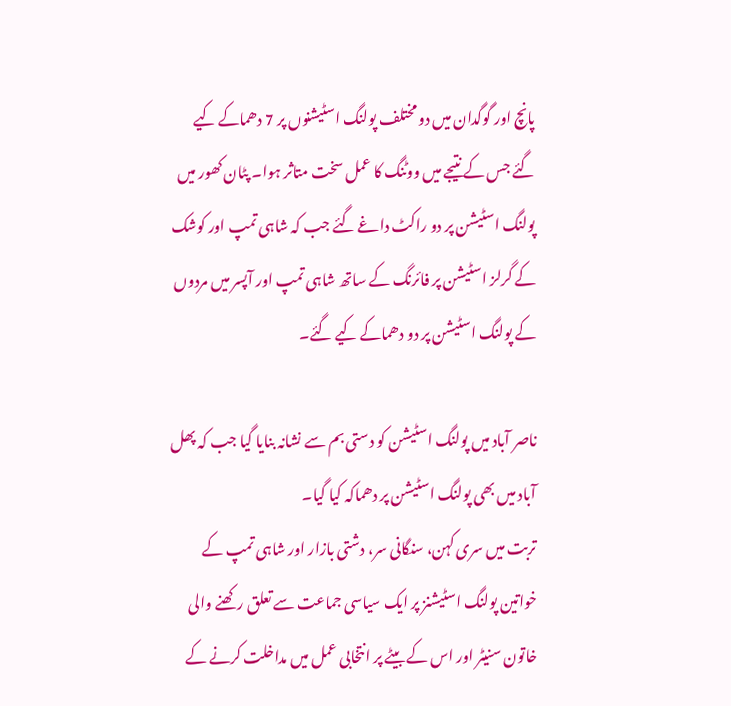پانچ اور گوگدان میں دو مختلف پولنگ اسٹیشنوں پر 7 دھماکے کیے گئے جس کے نتیجے میں ووٹنگ کا عمل سخت متاثر ہوا۔ پٹان کھور میں پولنگ اسٹیشن پر دو راکٹ داغے گئے جب کہ شاہی تمپ اور کوشک کے گرلز اسٹیشن پر فائرنگ کے ساتھ شاہی تمپ اور آپسر میں مردوں کے پولنگ اسٹیشن پر دو دھماکے کیے گئے۔

ناصر آباد میں پولنگ اسٹیشن کو دستی بم سے نشانہ بنایا گیا جب کہ پھل آباد میں بھی پولنگ اسٹیشن پر دھماکہ کیا گیا۔
تربت میں سری کہن، سنگانی سر، دشتی بازار اور شاہی تمپ کے خواتین پولنگ اسٹیشنز پر ایک سیاسی جماعت سے تعلق رکھنے والی خاتون سنیٹر اور اس کے بیٹے پر انتخابی عمل میں مداخلت کرنے کے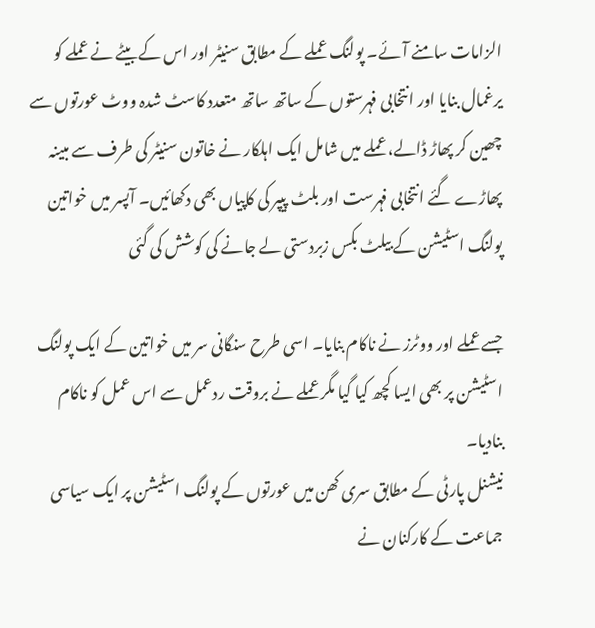الزامات سامنے آئے۔ پولنگ عملے کے مطابق سنیٹر اور اس کے بیٹے نے عملے کو یرغمال بنایا اور انتخابی فہرستوں کے ساتھ ساتھ متعدد کاسٹ شدہ ووٹ عورتوں سے چھین کر پھاڑ ڈالے، عملے میں شامل ایک اہلکار نے خاتون سنیٹر کی طرف سے مبینہ پھاڑے گئے انتخابی فہرست اور بلٹ پیپر کی کاپیاں بھی دکھائیں۔ آپسر میں خواتین پولنگ اسٹیشن کے بیلٹ بکس زبردستی لے جانے کی کوشش کی گئی

جسے عملے اور ووٹرز نے ناکام بنایا۔ اسی طرح سنگانی سر میں خواتین کے ایک پولنگ اسٹیشن پر بھی ایسا کچھ کیا گیا مگر عملے نے بروقت ردعمل سے اس عمل کو ناکام بنادیا۔
نیشنل پارٹی کے مطابق سری کھن میں عورتوں کے پولنگ اسٹیشن پر ایک سیاسی جماعت کے کارکنان نے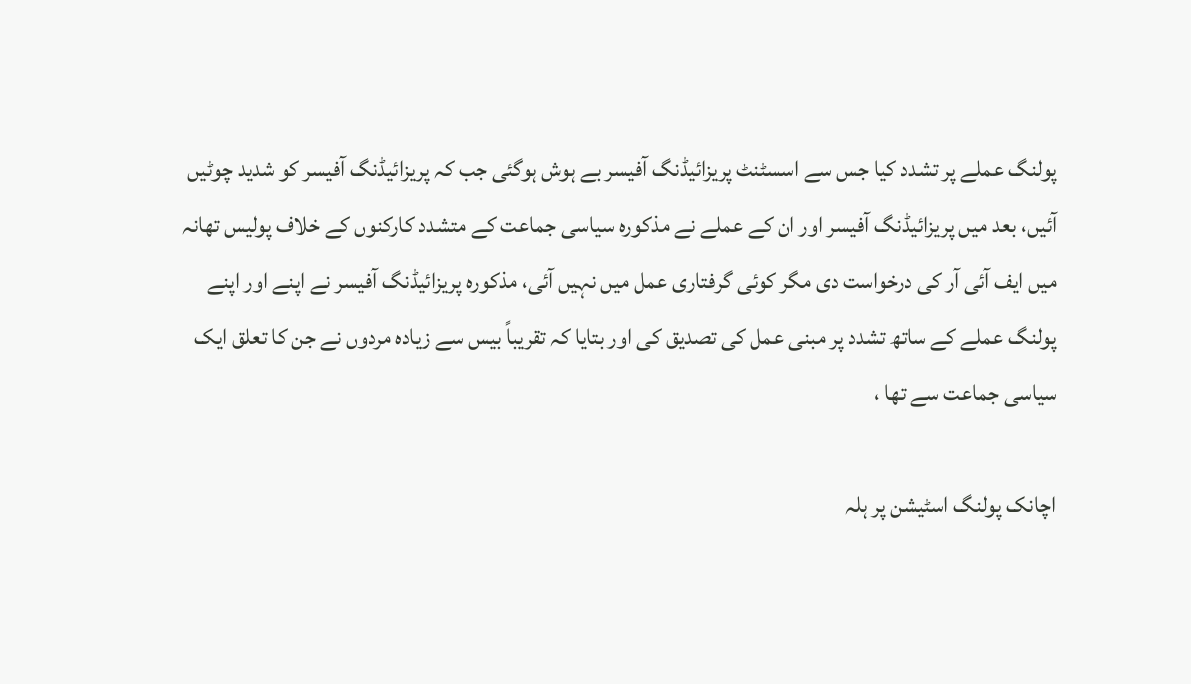پولنگ عملے پر تشدد کیا جس سے اسسٹنٹ پریزائیڈنگ آفیسر بے ہوش ہوگئی جب کہ پریزائیڈنگ آفیسر کو شدید چوٹیں آئیں، بعد میں پریزائیڈنگ آفیسر اور ان کے عملے نے مذکورہ سیاسی جماعت کے متشدد کارکنوں کے خلاف پولیس تھانہ میں ایف آئی آر کی درخواست دی مگر کوئی گرفتاری عمل میں نہیں آئی، مذکورہ پریزائیڈنگ آفیسر نے اپنے اور اپنے پولنگ عملے کے ساتھ تشدد پر مبنی عمل کی تصدیق کی اور بتایا کہ تقریباً بیس سے زیادہ مردوں نے جن کا تعلق ایک سیاسی جماعت سے تھا ،

اچانک پولنگ اسٹیشن پر ہلہ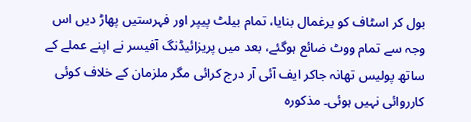بول کر اسٹاف کو یرغمال بنایا، تمام بیلٹ پیپر اور فہرستیں پھاڑ دیں اس وجہ سے تمام ووٹ ضائع ہوگئے، بعد میں پریزائیڈنگ آفیسر نے اپنے عملے کے ساتھ پولیس تھانہ جاکر ایف آئی آر درج کرائی مگر ملزمان کے خلاف کوئی کارروائی نہیں ہوئی۔ مذکورہ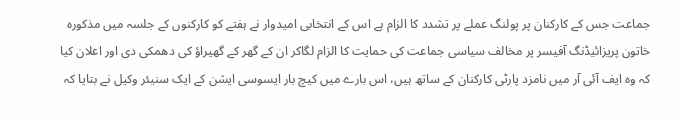جماعت جس کے کارکنان پر پولنگ عملے پر تشدد کا الزام ہے اس کے انتخابی امیدوار نے ہفتے کو کارکنوں کے جلسہ میں مذکورہ خاتون پریزائیڈنگ آفیسر پر مخالف سیاسی جماعت کی حمایت کا الزام لگاکر ان کے گھر کے گھیراؤ کی دھمکی دی اور اعلان کیا کہ وہ ایف آئی آر میں نامزد پارٹی کارکنان کے ساتھ ہیں، اس بارے میں کیچ بار ایسوسی ایشن کے ایک سنیئر وکیل نے بتایا کہ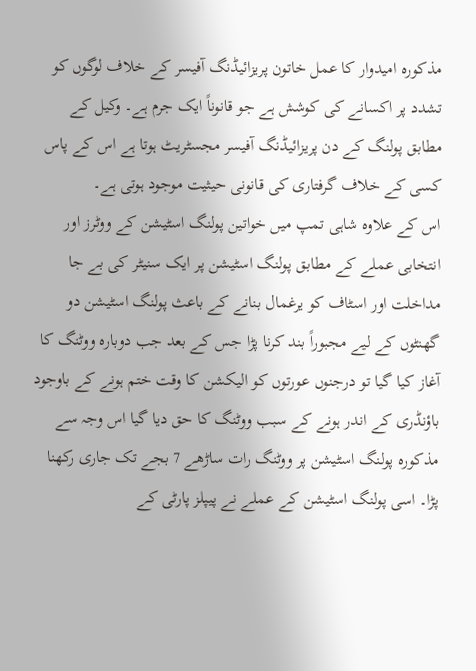مذکورہ امیدوار کا عمل خاتون پریزائیڈنگ آفیسر کے خلاف لوگوں کو تشدد پر اکسانے کی کوشش ہے جو قانوناً ایک جرم ہے۔ وکیل کے مطابق پولنگ کے دن پریزائیڈنگ آفیسر مجسٹریٹ ہوتا ہے اس کے پاس کسی کے خلاف گرفتاری کی قانونی حیثیت موجود ہوتی ہے۔
اس کے علاوہ شاہی تمپ میں خواتین پولنگ اسٹیشن کے ووٹرز اور انتخابی عملے کے مطابق پولنگ اسٹیشن پر ایک سنیٹر کی بے جا مداخلت اور اسٹاف کو یرغمال بنانے کے باعث پولنگ اسٹیشن دو گھنٹوں کے لیے مجبوراً بند کرنا پڑا جس کے بعد جب دوبارہ ووٹنگ کا آغاز کیا گیا تو درجنوں عورتوں کو الیکشن کا وقت ختم ہونے کے باوجود باؤنڈری کے اندر ہونے کے سبب ووٹنگ کا حق دیا گیا اس وجہ سے مذکورہ پولنگ اسٹیشن پر ووٹنگ رات ساڑھے 7 بجے تک جاری رکھنا پڑا۔ اسی پولنگ اسٹیشن کے عملے نے پیپلز پارٹی کے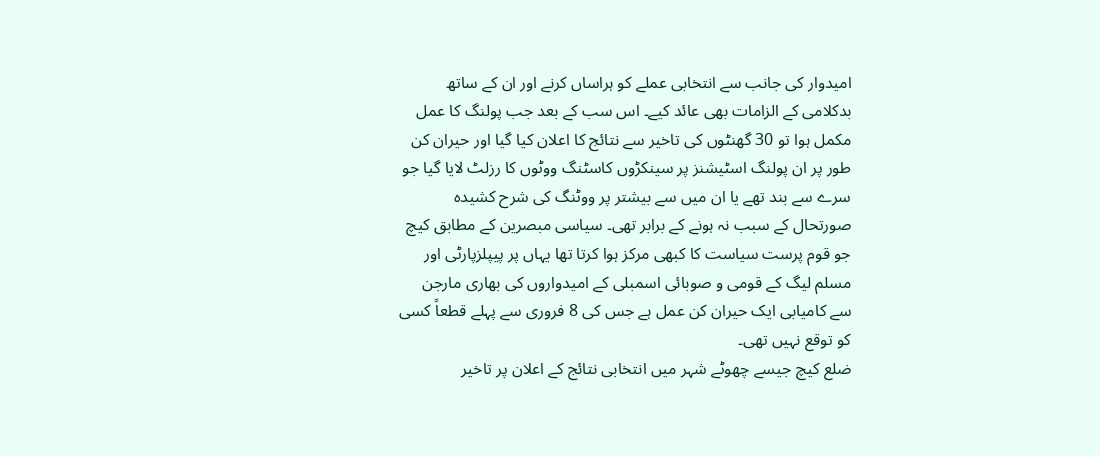امیدوار کی جانب سے انتخابی عملے کو ہراساں کرنے اور ان کے ساتھ بدکلامی کے الزامات بھی عائد کیے۔ اس سب کے بعد جب پولنگ کا عمل مکمل ہوا تو 30 گھنٹوں کی تاخیر سے نتائج کا اعلان کیا گیا اور حیران کن طور پر ان پولنگ اسٹیشنز پر سینکڑوں کاسٹنگ ووٹوں کا رزلٹ لایا گیا جو سرے سے بند تھے یا ان میں سے بیشتر پر ووٹنگ کی شرح کشیدہ صورتحال کے سبب نہ ہونے کے برابر تھی۔ سیاسی مبصرین کے مطابق کیچ جو قوم پرست سیاست کا کبھی مرکز ہوا کرتا تھا یہاں پر پیپلزپارٹی اور مسلم لیگ کے قومی و صوبائی اسمبلی کے امیدواروں کی بھاری مارجن سے کامیابی ایک حیران کن عمل ہے جس کی 8 فروری سے پہلے قطعاً کسی کو توقع نہیں تھی۔
ضلع کیچ جیسے چھوٹے شہر میں انتخابی نتائج کے اعلان پر تاخیر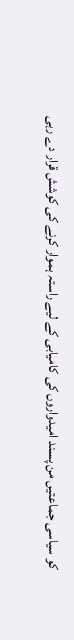کو سیاسی جماعتیں من پسند امیدواروں کی کامیابی کے لیے راستہ ہموار کرنے کی کوشش قرار دے رہی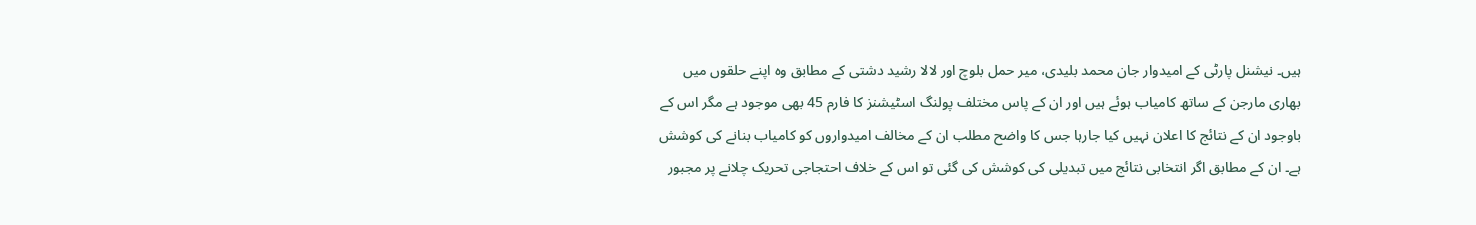ہیں۔ نیشنل پارٹی کے امیدوار جان محمد بلیدی، میر حمل بلوچ اور لالا رشید دشتی کے مطابق وہ اپنے حلقوں میں بھاری مارجن کے ساتھ کامیاب ہوئے ہیں اور ان کے پاس مختلف پولنگ اسٹیشنز کا فارم 45 بھی موجود ہے مگر اس کے باوجود ان کے نتائج کا اعلان نہیں کیا جارہا جس کا واضح مطلب ان کے مخالف امیدواروں کو کامیاب بنانے کی کوشش ہے۔ ان کے مطابق اگر انتخابی نتائج میں تبدیلی کی کوشش کی گئی تو اس کے خلاف احتجاجی تحریک چلانے پر مجبور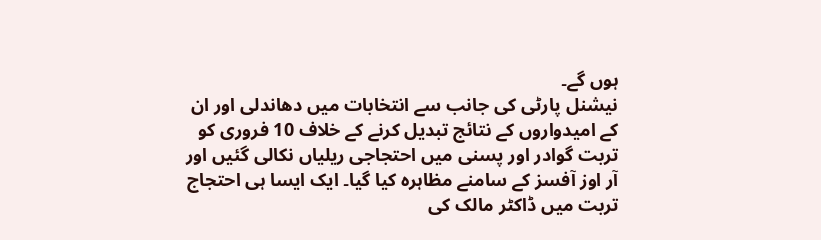ہوں گے۔
نیشنل پارٹی کی جانب سے انتخابات میں دھاندلی اور ان کے امیدواروں کے نتائج تبدیل کرنے کے خلاف 10 فروری کو تربت گوادر اور پسنی میں احتجاجی ریلیاں نکالی گئیں اور آر اوز آفسز کے سامنے مظاہرہ کیا گیا۔ ایک ایسا ہی احتجاج تربت میں ڈاکٹر مالک کی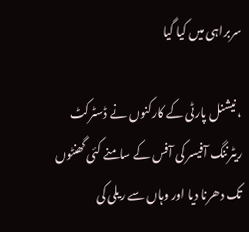سربراہی میں کیا گیا

، نیشنل پارٹی کے کارکنوں نے ڈسٹرکٹ ریٹرننگ آفیسر کی آفس کے سامنے کئی گھنٹوں تک دھرنا دیا اور وہاں سے ریلی کی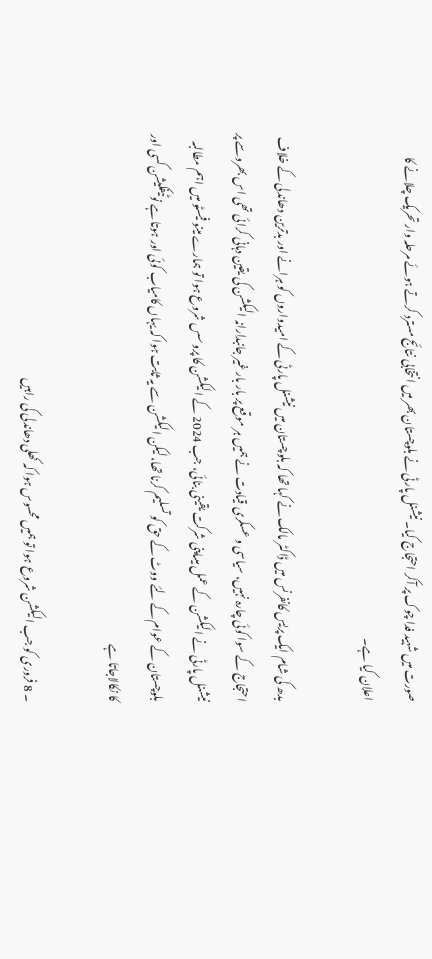صورت میں شہید فدا چوک پر آکر احتجاج کیا۔ نیشنل پارٹی نے بلوچستان بھر میں انتخابی نتائج مسترد کرتے ہوئے مرحلہ وار تحریک چلانے کا اعلان کیا ہے۔

بدھ کی شام ایک پریس کانفرنس میں ڈاکٹر مالک نے کہا تھا کہ بلوچستان میں نیشنل پارٹی کے امیدواروں کو ہرانے اور بدترین دھاندلی کے خلاف احتجاج کے سوا کوئی چارہ نہیں، سیاسی و عسکری قیادت نے ہمیں ہر موقع پر بار بار غیر جانبدارانہ الیکشن کی یقین دہانی کرائی تھی اس بھروسے پر نیشنل پارٹی نے الیکشن کے عمل میںاپنی شرکت یقینی بنائی، جب 2024 کے الیکشن کا پروسس شروع ہوا تو ہمارے مینو فیسٹو میں اہم مطالبہ بلوچستان کے عوام کے لئے ووٹ کے حق کو تسلیم کرنا تھا، لیکن الیکشن سے یہ ثابت ہوا کہ یہاں کامیاب کوئی اور ہوتا ہے نوٹیفکیشن کسی اور کا نکالاجاتا ہے

۔ 8 فروری کو جب الیکشن شروع ہوا تو ہمیں محسوس ہوا کہ کھلی دھاندلی کی راہیں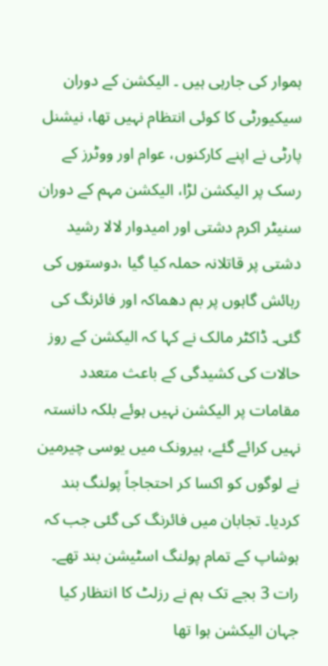ہموار کی جارہی ہیں ۔ الیکشن کے دوران سیکیورٹی کا کوئی انتظام نہیں تھا، نیشنل پارٹی نے اپنے کارکنوں، عوام اور ووٹرز کے رسک پر الیکشن لڑا، الیکشن مہم کے دوران سنیٹر اکرم دشتی اور امیدوار لالا رشید دشتی پر قاتلانہ حملہ کیا گیا ،دوستوں کی رہائش گاہوں پر بم دھماکہ اور فائرنگ کی گئی۔ ڈاکٹر مالک نے کہا کہ الیکشن کے روز حالات کی کشیدگی کے باعث متعدد مقامات پر الیکشن نہیں ہوئے بلکہ دانستہ نہیں کرائے گئے، ہیرونک میں یوسی چیرمین نے لوگوں کو اکسا کر احتجاجاً پولنگ بند کردیا۔ تجابان میں فائرنگ کی گئی جب کہ ہوشاپ کے تمام پولنگ اسٹیشن بند تھے۔ رات 3 بجے تک ہم نے رزلٹ کا انتظار کیا جہان الیکشن ہوا تھا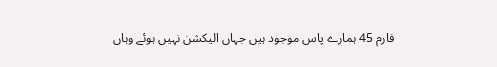فارم 45 ہمارے پاس موجود ہیں جہاں الیکشن نہیں ہوئے وہاں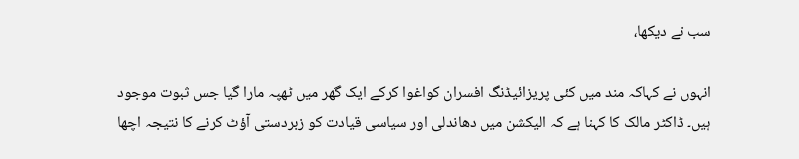سب نے دیکھا،

انہوں نے کہاکہ مند میں کئی پریزائیڈنگ افسران کواغوا کرکے ایک گھر میں ٹھپہ مارا گیا جس ثبوت موجود ہیں۔ ڈاکٹر مالک کا کہنا ہے کہ الیکشن میں دھاندلی اور سیاسی قیادت کو زبردستی آؤٹ کرنے کا نتیجہ اچھا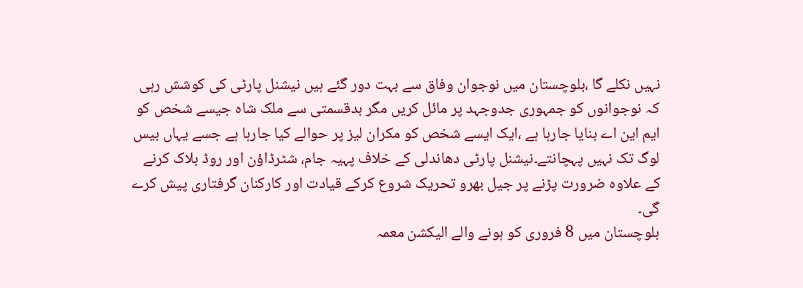نہیں نکلے گا ،بلوچستان میں نوجوان وفاق سے بہت دور گئے ہیں نیشنل پارٹی کی کوشش رہی کہ نوجوانوں کو جمہوری جدوجہد پر مائل کریں مگر بدقسمتی سے ملک شاہ جیسے شخص کو ایم این اے بنایا جارہا ہے ،ایک ایسے شخص کو مکران لیز پر حوالے کیا جارہا ہے جسے یہاں بیس لوگ تک نہیں پہچانتے۔نیشنل پارٹی دھاندلی کے خلاف پہیہ جام، شٹرڈاؤن اور روڈ بلاک کرنے کے علاوہ ضرورت پڑنے پر جیل بھرو تحریک شروع کرکے قیادت اور کارکنان گرفتاری پیش کرے گی۔
بلوچستان میں 8 فروری کو ہونے والے الیکشن معمہ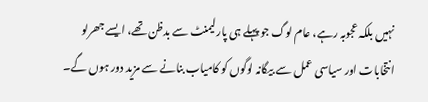نہیں بلکہ عجوبہ رہے، عام لوگ جو پہلے ہی پارلیمنٹ سے بدظن تھے، ایسے جھرلو انتخابات اور سیاسی عمل سے بیگانہ لوگوں کو کامیاب بنانے سے مزید دور ہوں گے۔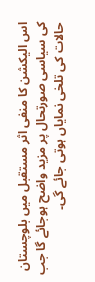اس الیکشن کا منفی اثر مستقبل میں بلوچستان کی سیاسی صورتحال پر مزید واضح ہوجائے گا جب حالات کی تلخی نمایاں ہوتی جائے گی۔